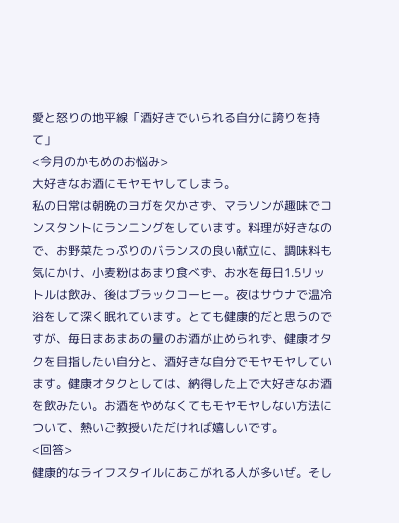愛と怒りの地平線「酒好きでいられる自分に誇りを持て」
<今月のかもめのお悩み>
大好きなお酒にモヤモヤしてしまう。
私の日常は朝晩のヨガを欠かさず、マラソンが趣味でコンスタントにランニングをしています。料理が好きなので、お野菜たっぷりのバランスの良い献立に、調味料も気にかけ、小麦粉はあまり食べず、お水を毎日1.5リットルは飲み、後はブラックコーヒー。夜はサウナで温冷浴をして深く眠れています。とても健康的だと思うのですが、毎日まあまあの量のお酒が止められず、健康オタクを目指したい自分と、酒好きな自分でモヤモヤしています。健康オタクとしては、納得した上で大好きなお酒を飲みたい。お酒をやめなくてもモヤモヤしない方法について、熱いご教授いただければ嬉しいです。
<回答>
健康的なライフスタイルにあこがれる人が多いぜ。そし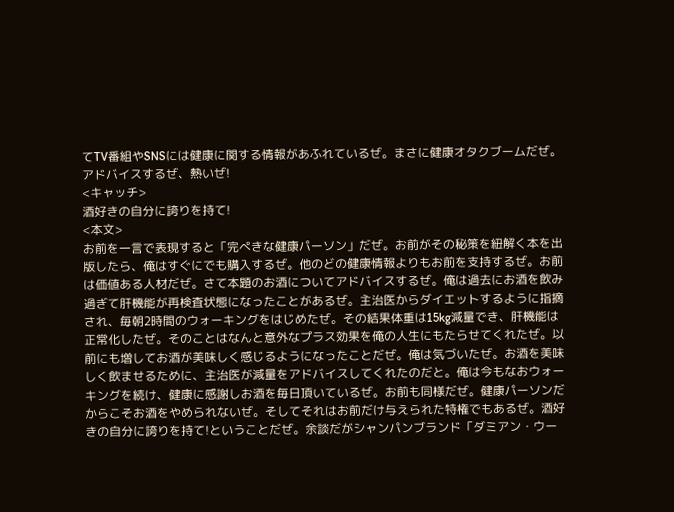てTV番組やSNSには健康に関する情報があふれているぜ。まさに健康オタクブームだぜ。アドバイスするぜ、熱いぜ!
<キャッチ>
酒好きの自分に誇りを持て!
<本文>
お前を一言で表現すると「完ぺきな健康パーソン」だぜ。お前がその秘策を紐解く本を出版したら、俺はすぐにでも購入するぜ。他のどの健康情報よりもお前を支持するぜ。お前は価値ある人材だぜ。さて本題のお酒についてアドバイスするぜ。俺は過去にお酒を飲み過ぎて肝機能が再検査状態になったことがあるぜ。主治医からダイエットするように指摘され、毎朝2時間のウォーキングをはじめたぜ。その結果体重は15kg減量でき、肝機能は正常化したぜ。そのことはなんと意外なプラス効果を俺の人生にもたらせてくれたぜ。以前にも増してお酒が美味しく感じるようになったことだぜ。俺は気づいたぜ。お酒を美味しく飲ませるために、主治医が減量をアドバイスしてくれたのだと。俺は今もなおウォーキングを続け、健康に感謝しお酒を毎日頂いているぜ。お前も同様だぜ。健康パーソンだからこそお酒をやめられないぜ。そしてそれはお前だけ与えられた特権でもあるぜ。酒好きの自分に誇りを持て!ということだぜ。余談だがシャンパンブランド「ダミアン・ウー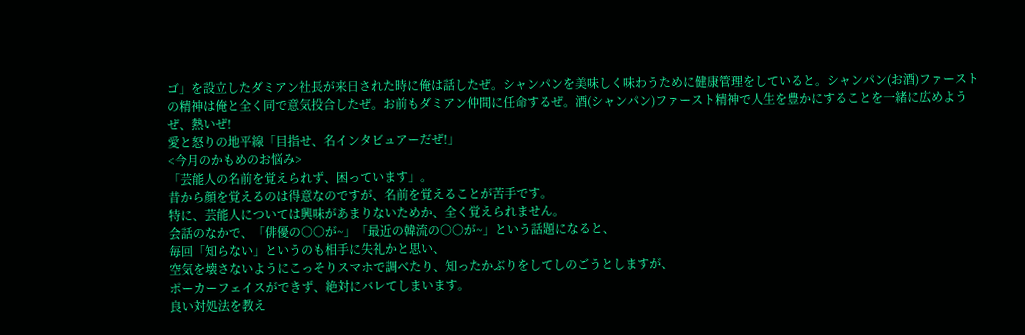ゴ」を設立したダミアン社長が来日された時に俺は話したぜ。シャンパンを美味しく味わうために健康管理をしていると。シャンパン(お酒)ファーストの精神は俺と全く同で意気投合したぜ。お前もダミアン仲間に任命するぜ。酒(シャンパン)ファースト精神で人生を豊かにすることを一緒に広めようぜ、熱いぜ!
愛と怒りの地平線「目指せ、名インタビュアーだぜ!」
<今月のかもめのお悩み>
「芸能人の名前を覚えられず、困っています」。
昔から顔を覚えるのは得意なのですが、名前を覚えることが苦手です。
特に、芸能人については興味があまりないためか、全く覚えられません。
会話のなかで、「俳優の○○が~」「最近の韓流の○○が~」という話題になると、
毎回「知らない」というのも相手に失礼かと思い、
空気を壊さないようにこっそりスマホで調べたり、知ったかぶりをしてしのごうとしますが、
ポーカーフェイスができず、絶対にバレてしまいます。
良い対処法を教え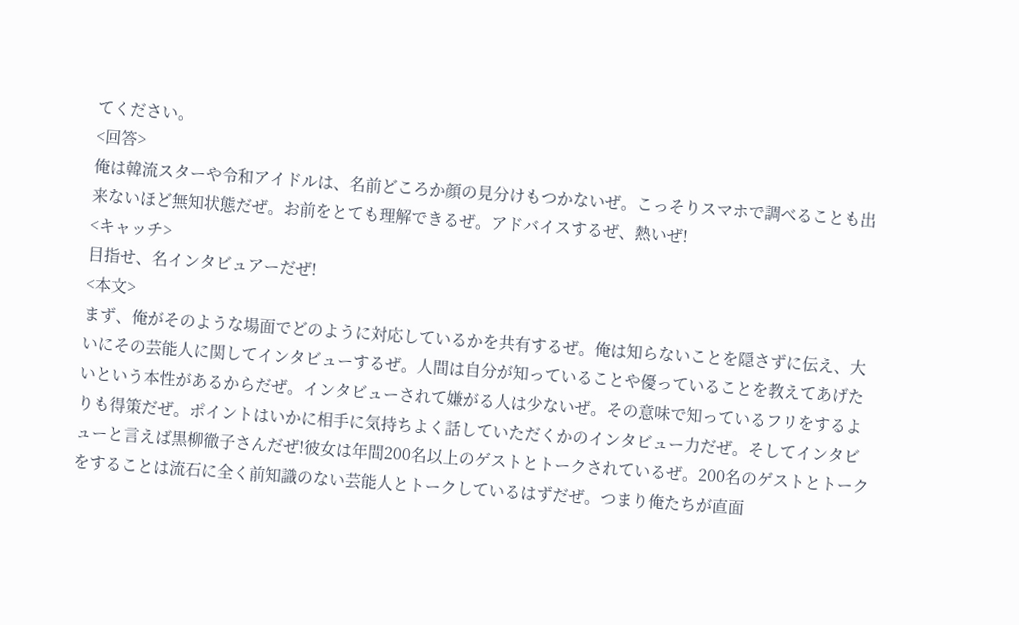てください。
<回答>
俺は韓流スターや令和アイドルは、名前どころか顔の見分けもつかないぜ。こっそりスマホで調べることも出来ないほど無知状態だぜ。お前をとても理解できるぜ。アドバイスするぜ、熱いぜ!
<キャッチ>
目指せ、名インタビュアーだぜ!
<本文>
まず、俺がそのような場面でどのように対応しているかを共有するぜ。俺は知らないことを隠さずに伝え、大いにその芸能人に関してインタビューするぜ。人間は自分が知っていることや優っていることを教えてあげたいという本性があるからだぜ。インタビューされて嫌がる人は少ないぜ。その意味で知っているフリをするよりも得策だぜ。ポイントはいかに相手に気持ちよく話していただくかのインタビュー力だぜ。そしてインタビューと言えば黒柳徹子さんだぜ!彼女は年間200名以上のゲストとトークされているぜ。200名のゲストとトークをすることは流石に全く前知識のない芸能人とトークしているはずだぜ。つまり俺たちが直面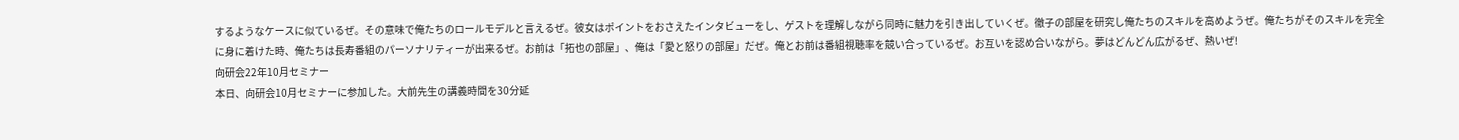するようなケースに似ているぜ。その意味で俺たちのロールモデルと言えるぜ。彼女はポイントをおさえたインタビューをし、ゲストを理解しながら同時に魅力を引き出していくぜ。徹子の部屋を研究し俺たちのスキルを高めようぜ。俺たちがそのスキルを完全に身に着けた時、俺たちは長寿番組のパーソナリティーが出来るぜ。お前は「拓也の部屋」、俺は「愛と怒りの部屋」だぜ。俺とお前は番組視聴率を競い合っているぜ。お互いを認め合いながら。夢はどんどん広がるぜ、熱いぜ!
向研会22年10月セミナー
本日、向研会10月セミナーに参加した。大前先生の講義時間を30分延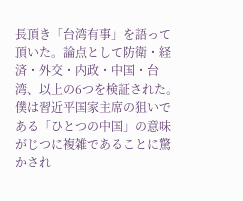長頂き「台湾有事」を語って頂いた。論点として防衛・経済・外交・内政・中国・台湾、以上の6つを検証された。僕は習近平国家主席の狙いである「ひとつの中国」の意味がじつに複雑であることに驚かされ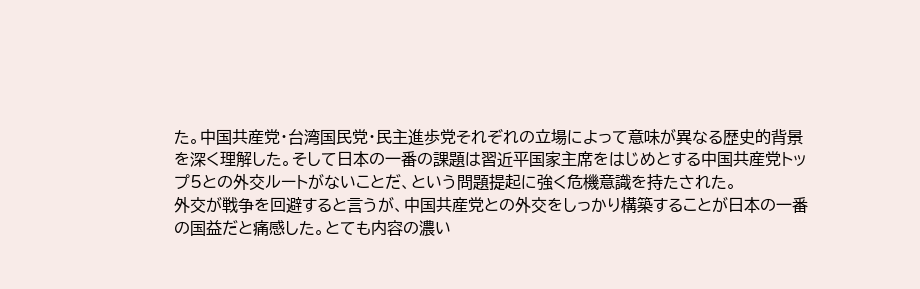た。中国共産党・台湾国民党・民主進歩党それぞれの立場によって意味が異なる歴史的背景を深く理解した。そして日本の一番の課題は習近平国家主席をはじめとする中国共産党トップ5との外交ルートがないことだ、という問題提起に強く危機意識を持たされた。
外交が戦争を回避すると言うが、中国共産党との外交をしっかり構築することが日本の一番の国益だと痛感した。とても内容の濃い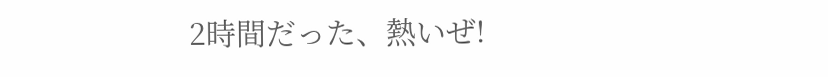2時間だった、熱いぜ!